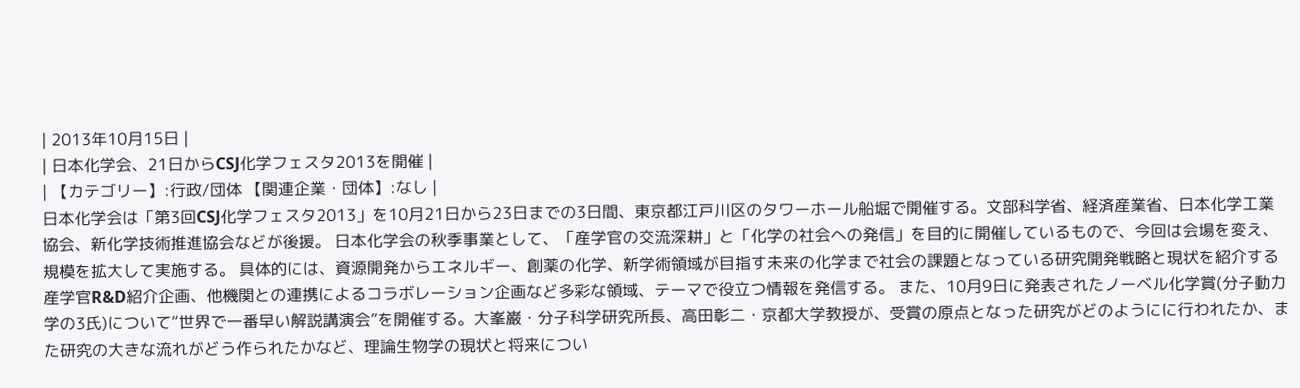| 2013年10月15日 |
| 日本化学会、21日からCSJ化学フェスタ2013を開催 |
| 【カテゴリー】:行政/団体 【関連企業・団体】:なし |
日本化学会は「第3回CSJ化学フェスタ2013」を10月21日から23日までの3日間、東京都江戸川区のタワーホール船堀で開催する。文部科学省、経済産業省、日本化学工業協会、新化学技術推進協会などが後援。 日本化学会の秋季事業として、「産学官の交流深耕」と「化学の社会への発信」を目的に開催しているもので、今回は会場を変え、規模を拡大して実施する。 具体的には、資源開発からエネルギー、創薬の化学、新学術領域が目指す未来の化学まで社会の課題となっている研究開発戦略と現状を紹介する産学官R&D紹介企画、他機関との連携によるコラボレーション企画など多彩な領域、テーマで役立つ情報を発信する。 また、10月9日に発表されたノーベル化学賞(分子動力学の3氏)について“世界で一番早い解説講演会”を開催する。大峯巌・分子科学研究所長、高田彰二・京都大学教授が、受賞の原点となった研究がどのようにに行われたか、また研究の大きな流れがどう作られたかなど、理論生物学の現状と将来につい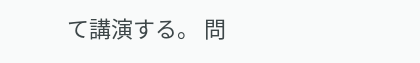て講演する。 問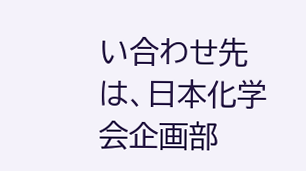い合わせ先は、日本化学会企画部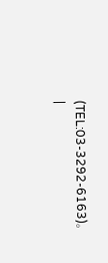(TEL:03-3292-6163)。 |